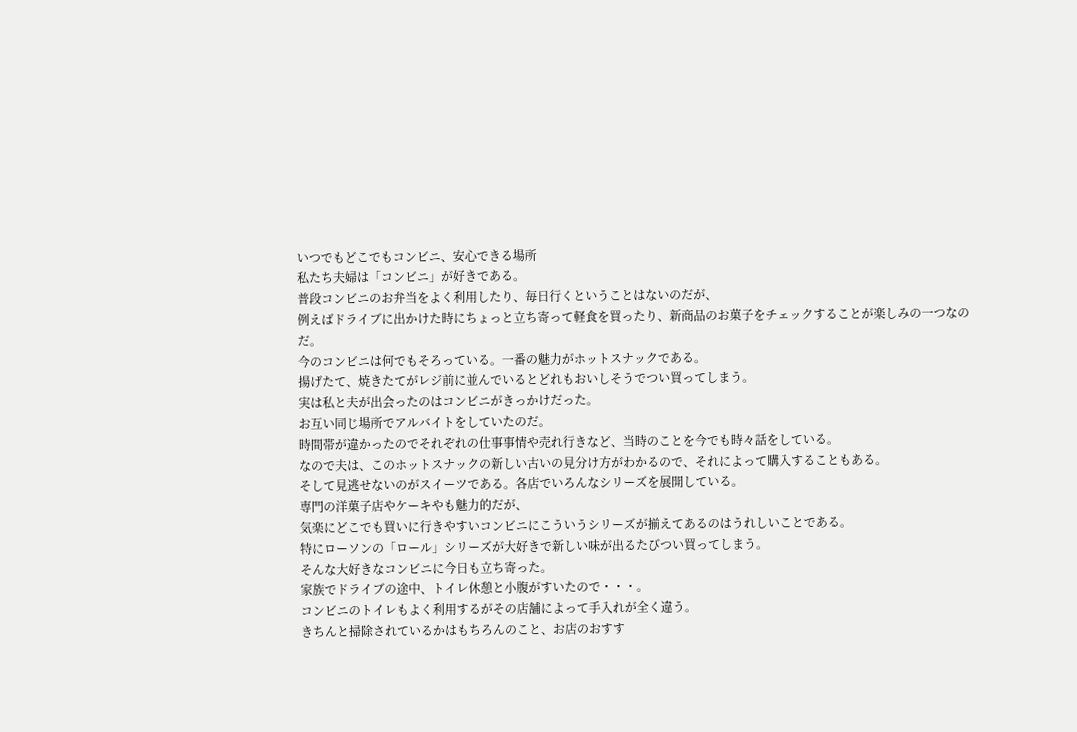いつでもどこでもコンビニ、安心できる場所
私たち夫婦は「コンビニ」が好きである。
普段コンビニのお弁当をよく利用したり、毎日行くということはないのだが、
例えばドライブに出かけた時にちょっと立ち寄って軽食を買ったり、新商品のお菓子をチェックすることが楽しみの一つなのだ。
今のコンビニは何でもそろっている。一番の魅力がホットスナックである。
揚げたて、焼きたてがレジ前に並んでいるとどれもおいしそうでつい買ってしまう。
実は私と夫が出会ったのはコンビニがきっかけだった。
お互い同じ場所でアルバイトをしていたのだ。
時間帯が違かったのでそれぞれの仕事事情や売れ行きなど、当時のことを今でも時々話をしている。
なので夫は、このホットスナックの新しい古いの見分け方がわかるので、それによって購入することもある。
そして見逃せないのがスイーツである。各店でいろんなシリーズを展開している。
専門の洋菓子店やケーキやも魅力的だが、
気楽にどこでも買いに行きやすいコンビニにこういうシリーズが揃えてあるのはうれしいことである。
特にローソンの「ロール」シリーズが大好きで新しい味が出るたびつい買ってしまう。
そんな大好きなコンビニに今日も立ち寄った。
家族でドライブの途中、トイレ休憩と小腹がすいたので・・・。
コンビニのトイレもよく利用するがその店舗によって手入れが全く違う。
きちんと掃除されているかはもちろんのこと、お店のおすす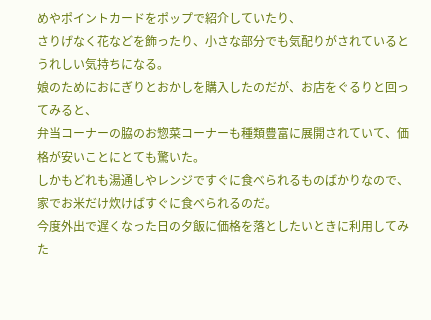めやポイントカードをポップで紹介していたり、
さりげなく花などを飾ったり、小さな部分でも気配りがされているとうれしい気持ちになる。
娘のためにおにぎりとおかしを購入したのだが、お店をぐるりと回ってみると、
弁当コーナーの脇のお惣菜コーナーも種類豊富に展開されていて、価格が安いことにとても驚いた。
しかもどれも湯通しやレンジですぐに食べられるものばかりなので、家でお米だけ炊けばすぐに食べられるのだ。
今度外出で遅くなった日の夕飯に価格を落としたいときに利用してみた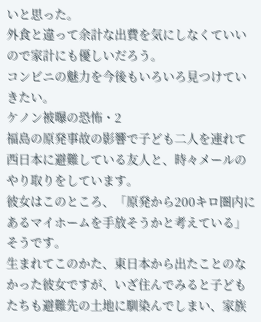いと思った。
外食と違って余計な出費を気にしなくていいので家計にも優しいだろう。
コンビニの魅力を今後もいろいろ見つけていきたい。
ケノン被曝の恐怖・2
福島の原発事故の影響で子ども二人を連れて西日本に避難している友人と、時々メールのやり取りをしています。
彼女はこのところ、「原発から200キロ圏内にあるマイホームを手放そうかと考えている」そうです。
生まれてこのかた、東日本から出たことのなかった彼女ですが、いざ住んでみると子どもたちも避難先の土地に馴染んでしまい、家族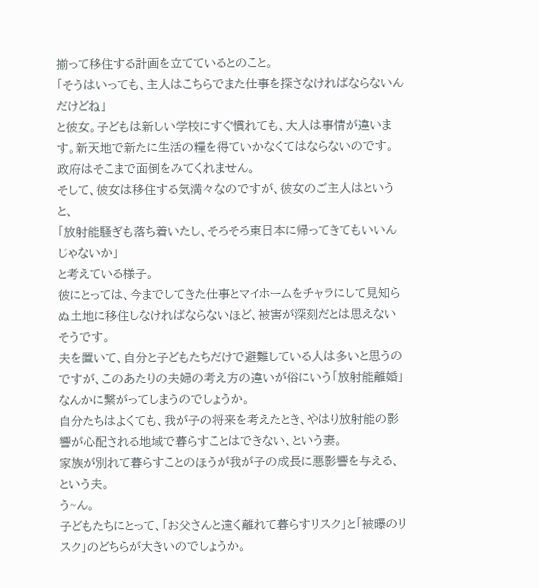揃って移住する計画を立てているとのこと。
「そうはいっても、主人はこちらでまた仕事を探さなければならないんだけどね」
と彼女。子どもは新しい学校にすぐ慣れても、大人は事情が違います。新天地で新たに生活の糧を得ていかなくてはならないのです。政府はそこまで面倒をみてくれません。
そして、彼女は移住する気満々なのですが、彼女のご主人はというと、
「放射能騒ぎも落ち着いたし、そろそろ東日本に帰ってきてもいいんじゃないか」
と考えている様子。
彼にとっては、今までしてきた仕事とマイホームをチャラにして見知らぬ土地に移住しなければならないほど、被害が深刻だとは思えないそうです。
夫を置いて、自分と子どもたちだけで避難している人は多いと思うのですが、このあたりの夫婦の考え方の違いが俗にいう「放射能離婚」なんかに繋がってしまうのでしょうか。
自分たちはよくても、我が子の将来を考えたとき、やはり放射能の影響が心配される地域で暮らすことはできない、という妻。
家族が別れて暮らすことのほうが我が子の成長に悪影響を与える、という夫。
う~ん。
子どもたちにとって、「お父さんと遠く離れて暮らすリスク」と「被曝のリスク」のどちらが大きいのでしょうか。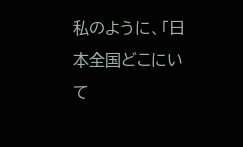私のように、「日本全国どこにいて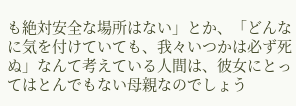も絶対安全な場所はない」とか、「どんなに気を付けていても、我々いつかは必ず死ぬ」なんて考えている人間は、彼女にとってはとんでもない母親なのでしょう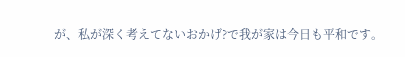が、私が深く考えてないおかげ?で我が家は今日も平和です。